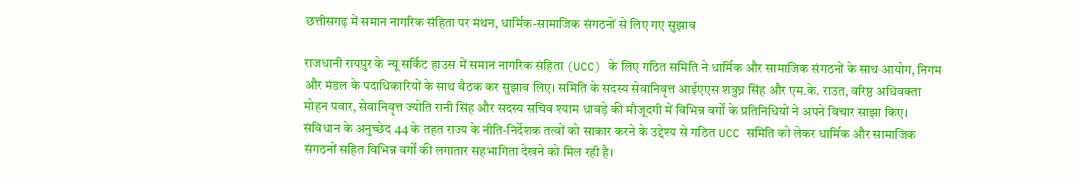छत्तीसगढ़ में समान नागरिक संहिता पर मंथन, धार्मिक-सामाजिक संगठनों से लिए गए सुझाव

राजधानी रायपुर के न्यू सर्किट हाउस में समान नागरिक संहिता (UCC) के लिए गठित समिति ने धार्मिक और सामाजिक संगठनों के साथ आयोग, निगम और मंडल के पदाधिकारियों के साथ बैठक कर सुझाव लिए। समिति के सदस्य सेवानिवृत्त आईएएस शत्रुघ्न सिंह और एम.के. राउत, वरिष्ठ अधिवक्ता मोहन पवार, सेवानिवृत्त ज्योति रानी सिंह और सदस्य सचिव श्याम धावड़े की मौजूदगी में विभिन्न वर्गों के प्रतिनिधियों ने अपने विचार साझा किए।
संविधान के अनुच्छेद 44 के तहत राज्य के नीति-निर्देशक तत्वों को साकार करने के उद्देश्य से गठित UCC समिति को लेकर धार्मिक और सामाजिक संगठनों सहित विभिन्न वर्गों की लगातार सहभागिता देखने को मिल रही है।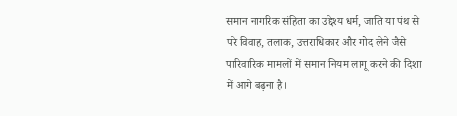समान नागरिक संहिता का उद्देश्य धर्म, जाति या पंथ से परे विवाह, तलाक, उत्तराधिकार और गोद लेने जैसे पारिवारिक मामलों में समान नियम लागू करने की दिशा में आगे बढ़ना है।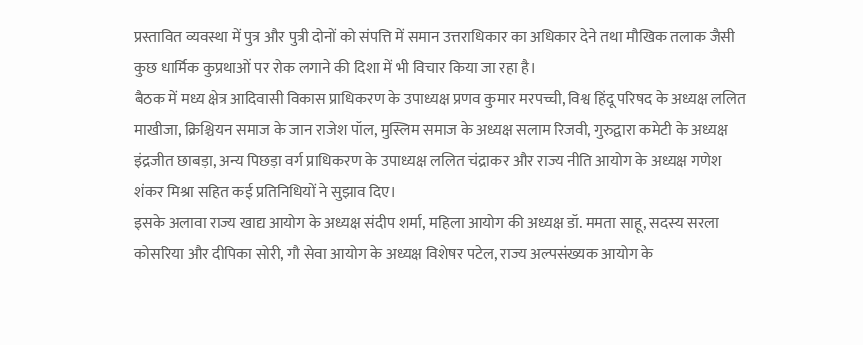प्रस्तावित व्यवस्था में पुत्र और पुत्री दोनों को संपत्ति में समान उत्तराधिकार का अधिकार देने तथा मौखिक तलाक जैसी कुछ धार्मिक कुप्रथाओं पर रोक लगाने की दिशा में भी विचार किया जा रहा है।
बैठक में मध्य क्षेत्र आदिवासी विकास प्राधिकरण के उपाध्यक्ष प्रणव कुमार मरपच्ची, विश्व हिंदू परिषद के अध्यक्ष ललित माखीजा, क्रिश्चियन समाज के जान राजेश पॉल, मुस्लिम समाज के अध्यक्ष सलाम रिजवी, गुरुद्वारा कमेटी के अध्यक्ष इंद्रजीत छाबड़ा, अन्य पिछड़ा वर्ग प्राधिकरण के उपाध्यक्ष ललित चंद्राकर और राज्य नीति आयोग के अध्यक्ष गणेश शंकर मिश्रा सहित कई प्रतिनिधियों ने सुझाव दिए।
इसके अलावा राज्य खाद्य आयोग के अध्यक्ष संदीप शर्मा, महिला आयोग की अध्यक्ष डॉ. ममता साहू, सदस्य सरला कोसरिया और दीपिका सोरी, गौ सेवा आयोग के अध्यक्ष विशेषर पटेल, राज्य अल्पसंख्यक आयोग के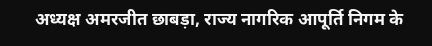अध्यक्ष अमरजीत छाबड़ा, राज्य नागरिक आपूर्ति निगम के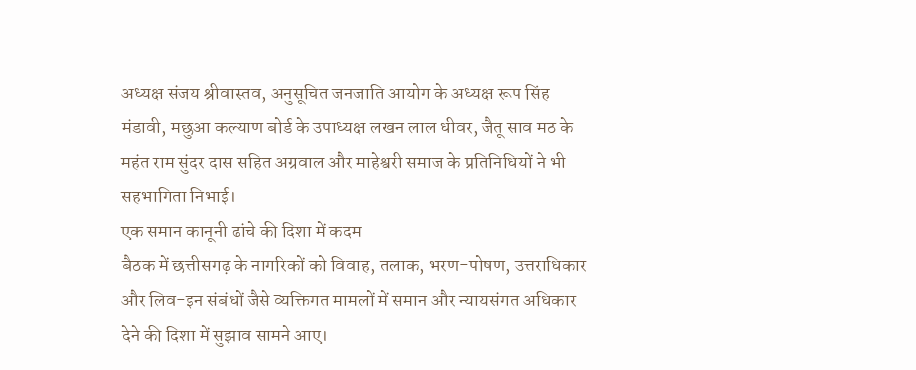अध्यक्ष संजय श्रीवास्तव, अनुसूचित जनजाति आयोग के अध्यक्ष रूप सिंह मंडावी, मछुआ कल्याण बोर्ड के उपाध्यक्ष लखन लाल धीवर, जैतू साव मठ के महंत राम सुंदर दास सहित अग्रवाल और माहेश्वरी समाज के प्रतिनिधियों ने भी सहभागिता निभाई।
एक समान कानूनी ढांचे की दिशा में कदम
बैठक में छत्तीसगढ़ के नागरिकों को विवाह, तलाक, भरण-पोषण, उत्तराधिकार और लिव-इन संबंधों जैसे व्यक्तिगत मामलों में समान और न्यायसंगत अधिकार देने की दिशा में सुझाव सामने आए।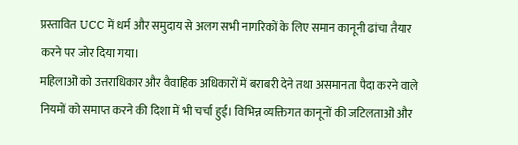प्रस्तावित UCC में धर्म और समुदाय से अलग सभी नागरिकों के लिए समान कानूनी ढांचा तैयार करने पर जोर दिया गया।
महिलाओं को उत्तराधिकार और वैवाहिक अधिकारों में बराबरी देने तथा असमानता पैदा करने वाले नियमों को समाप्त करने की दिशा में भी चर्चा हुई। विभिन्न व्यक्तिगत कानूनों की जटिलताओं और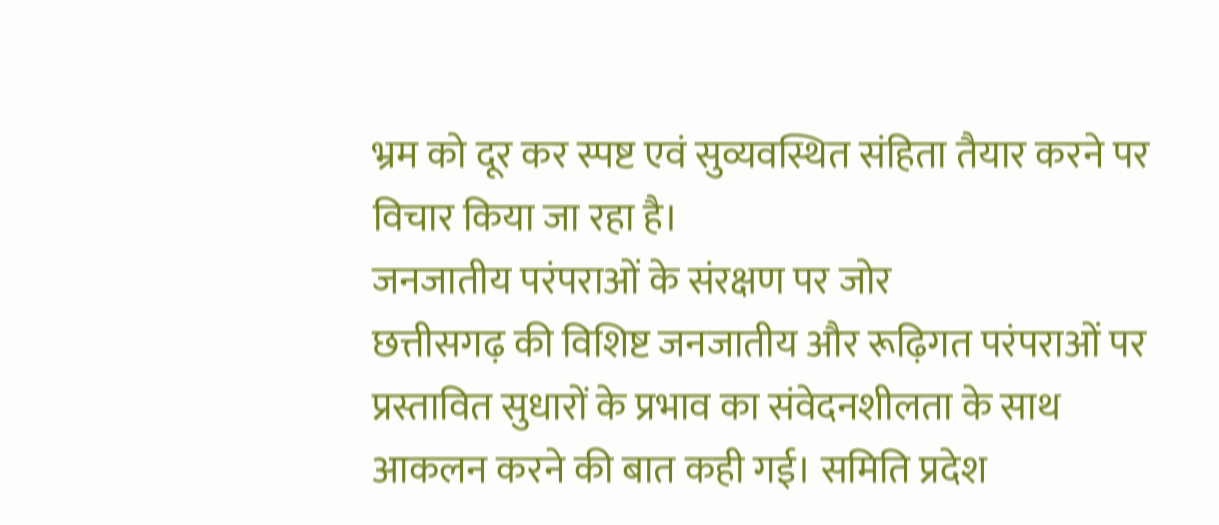भ्रम को दूर कर स्पष्ट एवं सुव्यवस्थित संहिता तैयार करने पर विचार किया जा रहा है।
जनजातीय परंपराओं के संरक्षण पर जोर
छत्तीसगढ़ की विशिष्ट जनजातीय और रूढ़िगत परंपराओं पर प्रस्तावित सुधारों के प्रभाव का संवेदनशीलता के साथ आकलन करने की बात कही गई। समिति प्रदेश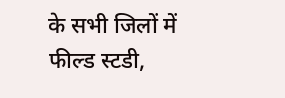के सभी जिलों में फील्ड स्टडी,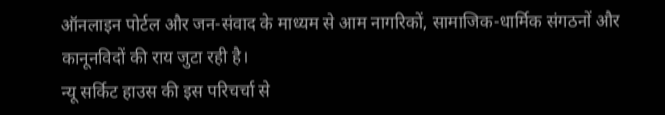ऑनलाइन पोर्टल और जन-संवाद के माध्यम से आम नागरिकों, सामाजिक-धार्मिक संगठनों और कानूनविदों की राय जुटा रही है।
न्यू सर्किट हाउस की इस परिचर्चा से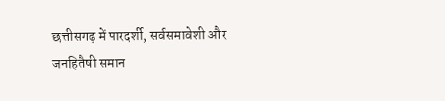छत्तीसगढ़ में पारदर्शी, सर्वसमावेशी और जनहितैषी समान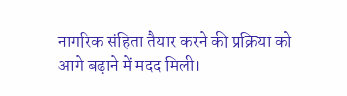नागरिक संहिता तैयार करने की प्रक्रिया को आगे बढ़ाने में मदद मिली।